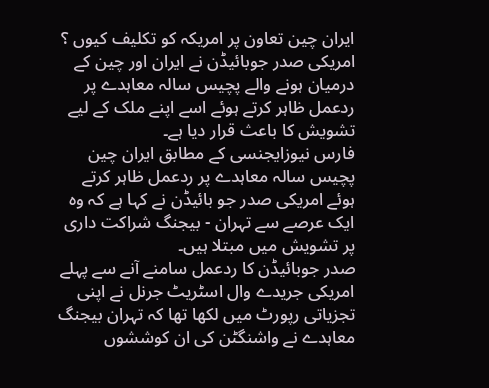ایران چین تعاون پر امریکہ کو تکلیف کیوں ؟
امریکی صدر جوبائیڈن نے ایران اور چین کے درمیان ہونے والے پچیس سالہ معاہدے پر ردعمل ظاہر کرتے ہوئے اسے اپنے ملک کے لیے تشویش کا باعث قرار دیا ہے۔
فارس نیوزایجنسی کے مطابق ایران چین پچیس سالہ معاہدے پر ردعمل ظاہر کرتے ہوئے امریکی صدر جو بائیڈن نے کہا ہے کہ وہ ایک عرصے سے تہران - بیجنگ شراکت داری پر تشویش میں مبتلا ہیں۔
صدر جوبائیڈن کا ردعمل سامنے آنے سے پہلے امریکی جریدے وال اسٹریٹ جرنل نے اپنی تجزیاتی رپورٹ میں لکھا تھا کہ تہران بیجنگ معاہدے نے واشنگٹن کی ان کوششوں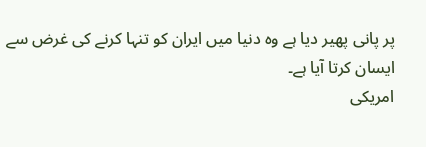پر پانی پھیر دیا ہے وہ دنیا میں ایران کو تنہا کرنے کی غرض سے ایسان کرتا آیا ہے۔
امریکی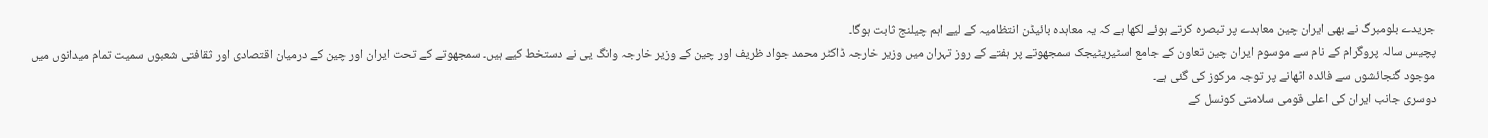جریدے بلومبرگ نے بھی ایران چین معاہدے پر تبصرہ کرتے ہوئے لکھا ہے کہ یہ معاہدہ بائیڈن انتظامیہ کے لیے اہم چیلنج ثابت ہوگا۔
پچیس سالہ پروگرام کے نام سے موسوم ایران چین تعاون کے جامع اسٹیریٹیجک سمجھوتے پر ہفتے کے روز تہران میں وزیر خارجہ ڈاکٹر محمد جواد ظریف اور چین کے وزیر خارجہ وانگ یی نے دستخط کیے ہیں۔ سمجھوتے کے تحت ایران اور چین کے درمیان اقتصادی اور ثقافتی شعبوں سمیت تمام میدانوں میں موجود گنجائشوں سے فائدہ اٹھانے پر توجہ مرکوز کی گئی ہے۔
دوسری جانب ایران کی اعلی قومی سلامتی کونسل کے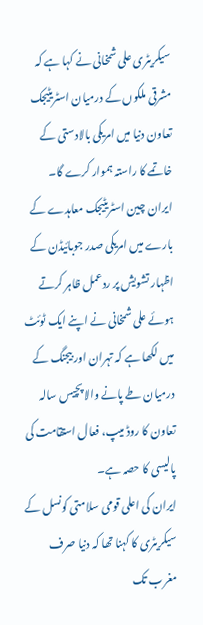سیکریٹری علی شمخانی نے کہا ہے کہ مشرقی ملکوں کے درمیان اسٹریٹیجک تعاون دنیا میں امریکی بالادستی کے خاتمے کا راستہ ہموار کرے گا۔
ایران چین اسٹریٹیجک معاہدے کے بارے میں امریکی صدر جوبائیڈن کے اظہار تشویش پر ردعمل ظاہر کرتے ہوئے علی شمخانی نے اپنے ایک ٹوئٹ میں لکھا ہے کہ تہران اور بیجنگ کے درمیان طے پانے والا پچیس سالہ تعاون کا روڈ میپ، فعال استقامت کی پالیسی کا حصہ ہے۔
ایران کی اعلی قومی سلامتی کونسل کے سیکریٹری کا کہنا تھا کہ دنیا صرف مغرب تک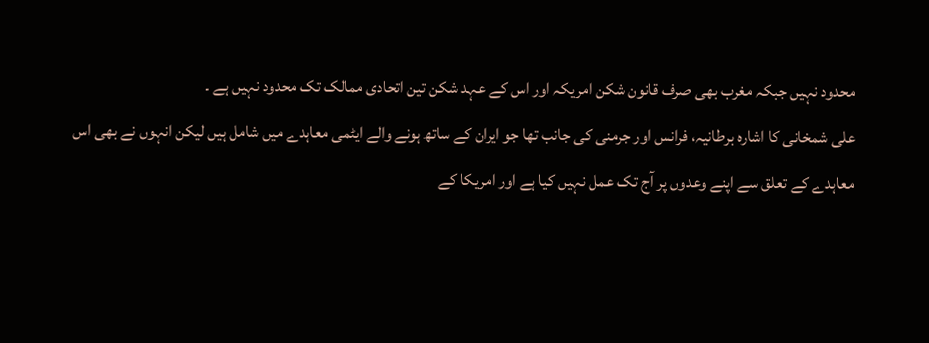محدود نہیں جبکہ مغرب بھی صرف قانون شکن امریکہ اور اس کے عہد شکن تین اتحادی ممالک تک محدود نہیں ہے ۔
علی شمخانی کا اشارہ برطانیہ، فرانس اور جرمنی کی جانب تھا جو ایران کے ساتھ ہونے والے ایٹمی معاہدے میں شامل ہیں لیکن انہوں نے بھی اس معاہدے کے تعلق سے اپنے وعدوں پر آج تک عمل نہیں کیا ہے اور امریکا کے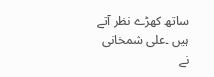ساتھ کھڑے نظر آتے ہیں ۔علی شمخانی نے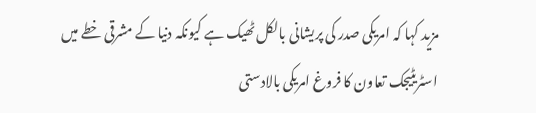مزید کہا کہ امریکی صدر کی پریشانی بالکل ٹھیک ہے کیونکہ دنیا کے مشرقی خطے میں اسٹریٹیجک تعاون کا فروغ امریکی بالادستی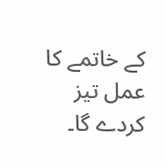کے خاتمے کا عمل تیز کردے گا۔